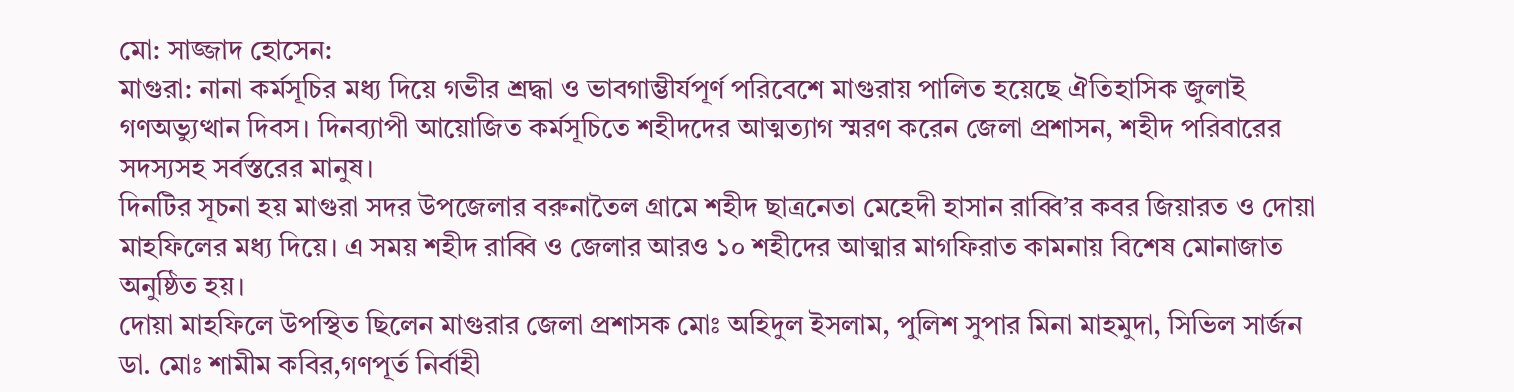মো: সাজ্জাদ হোসেন:
মাগুরা: নানা কর্মসূচির মধ্য দিয়ে গভীর শ্রদ্ধা ও ভাবগাম্ভীর্যপূর্ণ পরিবেশে মাগুরায় পালিত হয়েছে ঐতিহাসিক জুলাই গণঅভ্যুত্থান দিবস। দিনব্যাপী আয়োজিত কর্মসূচিতে শহীদদের আত্মত্যাগ স্মরণ করেন জেলা প্রশাসন, শহীদ পরিবারের সদস্যসহ সর্বস্তরের মানুষ।
দিনটির সূচনা হয় মাগুরা সদর উপজেলার বরুনাতৈল গ্রামে শহীদ ছাত্রনেতা মেহেদী হাসান রাব্বি’র কবর জিয়ারত ও দোয়া মাহফিলের মধ্য দিয়ে। এ সময় শহীদ রাব্বি ও জেলার আরও ১০ শহীদের আত্মার মাগফিরাত কামনায় বিশেষ মোনাজাত অনুষ্ঠিত হয়।
দোয়া মাহফিলে উপস্থিত ছিলেন মাগুরার জেলা প্রশাসক মোঃ অহিদুল ইসলাম, পুলিশ সুপার মিনা মাহমুদা, সিভিল সার্জন ডা. মোঃ শামীম কবির,গণপূর্ত নির্বাহী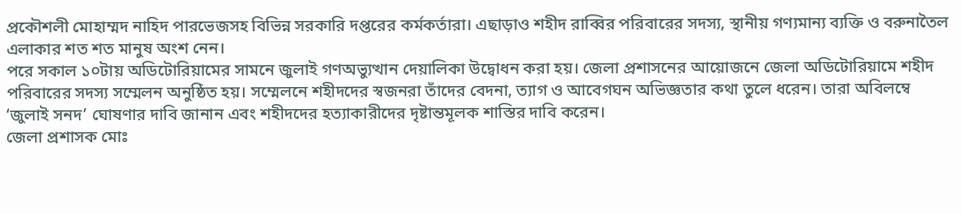প্রকৌশলী মোহাম্মদ নাহিদ পারভেজসহ বিভিন্ন সরকারি দপ্তরের কর্মকর্তারা। এছাড়াও শহীদ রাব্বির পরিবারের সদস্য, স্থানীয় গণ্যমান্য ব্যক্তি ও বরুনাতৈল এলাকার শত শত মানুষ অংশ নেন।
পরে সকাল ১০টায় অডিটোরিয়ামের সামনে জুলাই গণঅভ্যুত্থান দেয়ালিকা উদ্বোধন করা হয়। জেলা প্রশাসনের আয়োজনে জেলা অডিটোরিয়ামে শহীদ পরিবারের সদস্য সম্মেলন অনুষ্ঠিত হয়। সম্মেলনে শহীদদের স্বজনরা তাঁদের বেদনা, ত্যাগ ও আবেগঘন অভিজ্ঞতার কথা তুলে ধরেন। তারা অবিলম্বে ‘জুলাই সনদ’ ঘোষণার দাবি জানান এবং শহীদদের হত্যাকারীদের দৃষ্টান্তমূলক শাস্তির দাবি করেন।
জেলা প্রশাসক মোঃ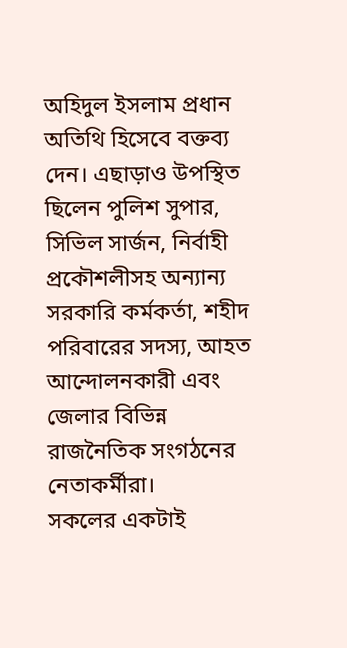অহিদুল ইসলাম প্রধান অতিথি হিসেবে বক্তব্য দেন। এছাড়াও উপস্থিত ছিলেন পুলিশ সুপার, সিভিল সার্জন, নির্বাহী প্রকৌশলীসহ অন্যান্য সরকারি কর্মকর্তা, শহীদ পরিবারের সদস্য, আহত আন্দোলনকারী এবং জেলার বিভিন্ন রাজনৈতিক সংগঠনের নেতাকর্মীরা।
সকলের একটাই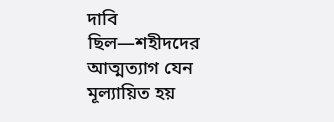দাবি ছিল—শহীদদের আত্মত্যাগ যেন মূল্যায়িত হয়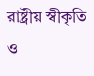রাষ্ট্রীয় স্বীকৃতি ও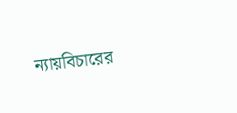ন্যায়বিচারের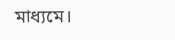মাধ্যমে।